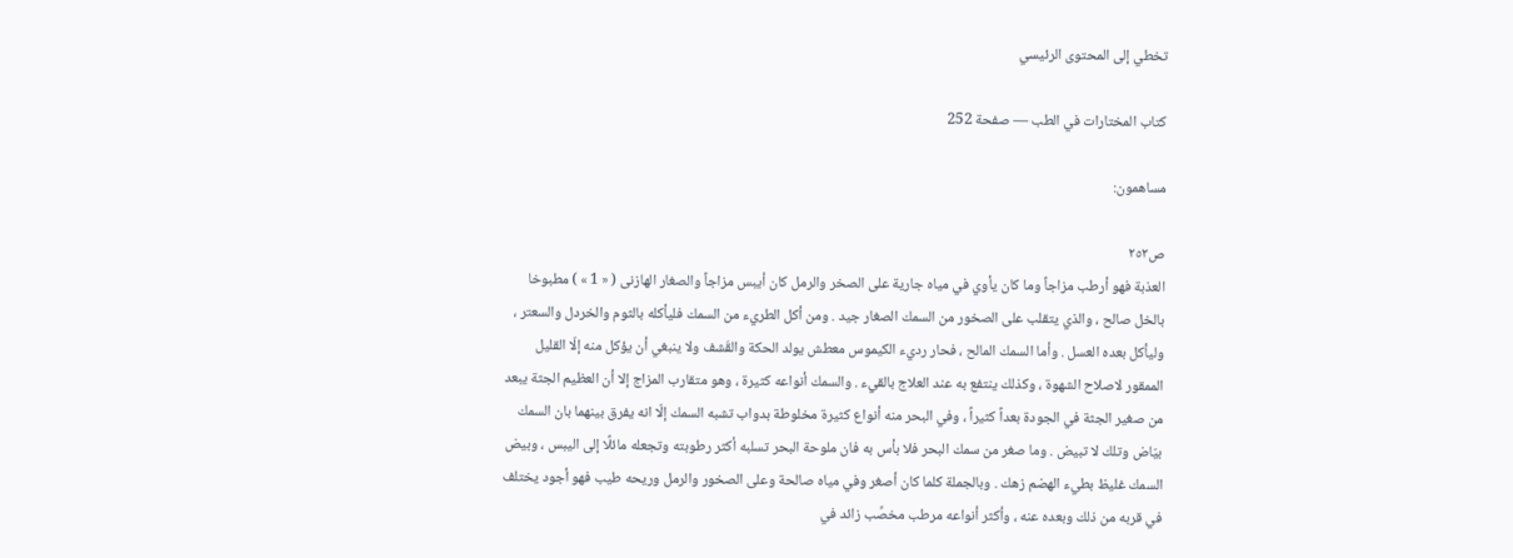تخطي إلى المحتوى الرئيسي

كتاب المختارات في الطب — صفحة 252

مساهمون:

ص٢٥٢
العذبة فهو أرطب مزاجاً وما كان يأوي في مياه جارية على الصخر والرمل كان أيبس مزاجاً والصغار الهازنى ( « 1 » ) مطبوخا بالخل صالح ، والذي يتقلب على الصخور من السمك الصغار جيد . ومن أكل الطريء من السمك فليأكله بالثوم والخردل والسعتر ، وليأكل بعده العسل . وأما السمك المالح ، فحار رديء الكيموس معطش يولد الحكة والقَشف ولا ينبغي أن يؤكل منه إلّا القليل الممقور لاصلاح الشهوة ، وكذلك ينتفع به عند العلاج بالقيء . والسمك أنواعه كثيرة ، وهو متقارب المزاج إلا أن العظيم الجثة يبعد من صغير الجثة في الجودة بعداً كثيراً ، وفي البحر منه أنواع كثيرة مخلوطة بدواب تشبه السمك إلّا انه يفرق بينهما بان السمك بيّاض وتلك لا تبيض . وما صغر من سمك البحر فلا بأس به فان ملوحة البحر تسلبه أكثر رطوبته وتجعله مائلًا إلى اليبس ، وبيض السمك غليظ بطيء الهضم زهك . وبالجملة كلما كان أصغر وفي مياه صالحة وعلى الصخور والرمل وريحه طيب فهو أجود يختلف في قربه من ذلك وبعده عنه ، وأكثر أنواعه مرطب مخصِّب زائد في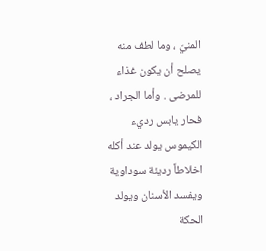المنيّ ، وما لطف منه يصلح أن يكون غذاء للمرضى . وأما الجراد ، فحار يابس رديء الكيموس يولد عند أكله اخلاطاً رديئة سوداوية ويفسد الأسنان ويولد الحكة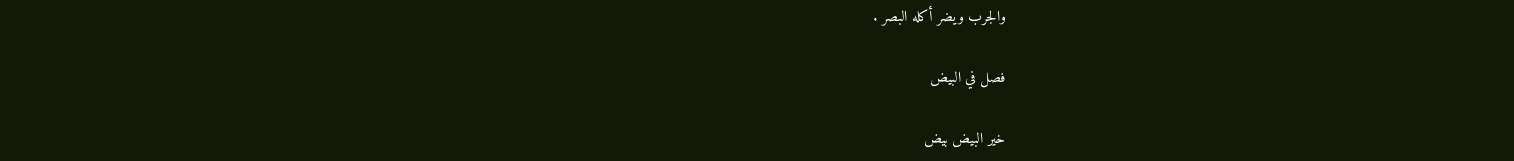والجرب ويضر أكله البصر .

فصل في البيض

خير البيض بيض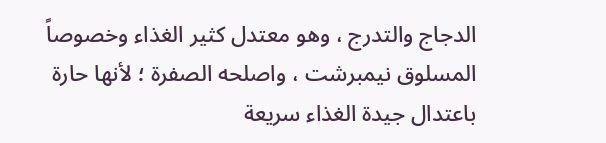الدجاج والتدرج ، وهو معتدل كثير الغذاء وخصوصاً المسلوق نيمبرشت ، واصلحه الصفرة ؛ لأنها حارة باعتدال جيدة الغذاء سريعة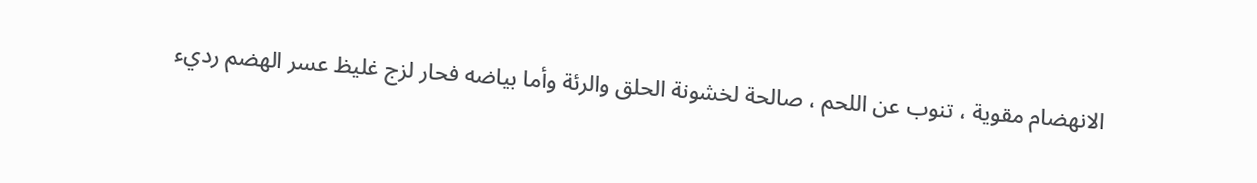الانهضام مقوية ، تنوب عن اللحم ، صالحة لخشونة الحلق والرئة وأما بياضه فحار لزج غليظ عسر الهضم رديء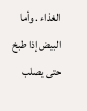الغذاء . وأما البيض إذا طبخ حتى يصلب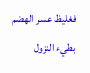فغليظ عسر الهضم بطيء النزول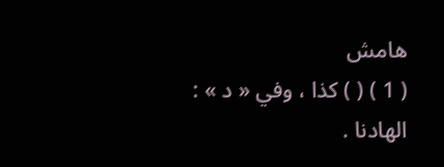هامش
( 1 ) ( ) كذا ، وفي « د » : الهادنا .